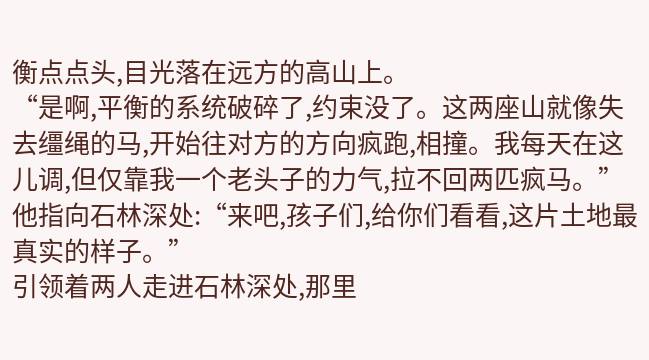衡点点头,目光落在远方的高山上。
“是啊,平衡的系统破碎了,约束没了。这两座山就像失去缰绳的马,开始往对方的方向疯跑,相撞。我每天在这儿调,但仅靠我一个老头子的力气,拉不回两匹疯马。”
他指向石林深处:“来吧,孩子们,给你们看看,这片土地最真实的样子。”
引领着两人走进石林深处,那里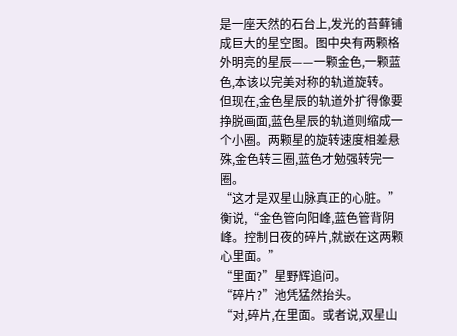是一座天然的石台上,发光的苔藓铺成巨大的星空图。图中央有两颗格外明亮的星辰——一颗金色,一颗蓝色,本该以完美对称的轨道旋转。
但现在,金色星辰的轨道外扩得像要挣脱画面,蓝色星辰的轨道则缩成一个小圈。两颗星的旋转速度相差悬殊,金色转三圈,蓝色才勉强转完一圈。
“这才是双星山脉真正的心脏。”衡说,“金色管向阳峰,蓝色管背阴峰。控制日夜的碎片,就嵌在这两颗心里面。”
“里面?”星野辉追问。
“碎片?”池凭猛然抬头。
“对,碎片,在里面。或者说,双星山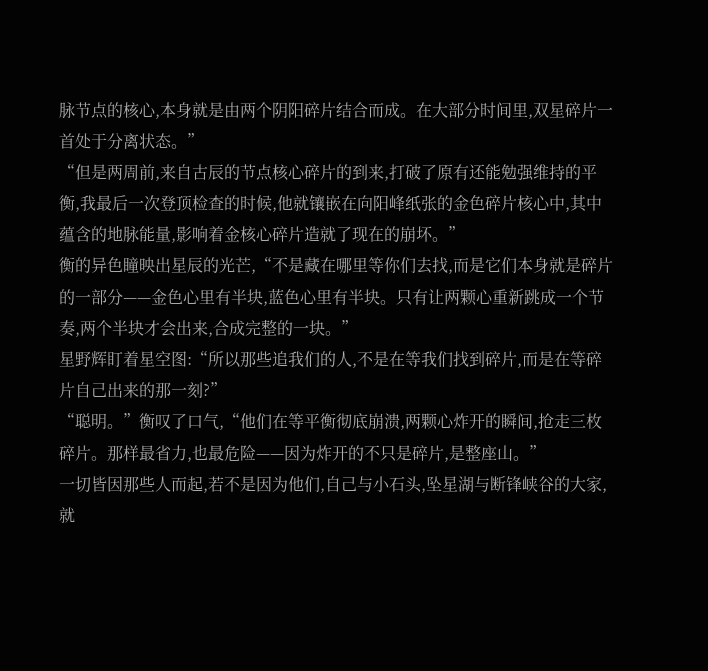脉节点的核心,本身就是由两个阴阳碎片结合而成。在大部分时间里,双星碎片一首处于分离状态。”
“但是两周前,来自古辰的节点核心碎片的到来,打破了原有还能勉强维持的平衡,我最后一次登顶检查的时候,他就镶嵌在向阳峰纸张的金色碎片核心中,其中蕴含的地脉能量,影响着金核心碎片造就了现在的崩坏。”
衡的异色瞳映出星辰的光芒,“不是藏在哪里等你们去找,而是它们本身就是碎片的一部分——金色心里有半块,蓝色心里有半块。只有让两颗心重新跳成一个节奏,两个半块才会出来,合成完整的一块。”
星野辉盯着星空图:“所以那些追我们的人,不是在等我们找到碎片,而是在等碎片自己出来的那一刻?”
“聪明。”衡叹了口气,“他们在等平衡彻底崩溃,两颗心炸开的瞬间,抢走三枚碎片。那样最省力,也最危险——因为炸开的不只是碎片,是整座山。”
一切皆因那些人而起,若不是因为他们,自己与小石头,坠星湖与断锋峡谷的大家,就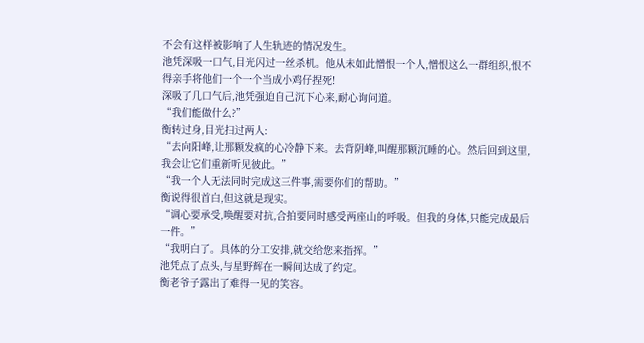不会有这样被影响了人生轨迹的情况发生。
池凭深吸一口气,目光闪过一丝杀机。他从未如此憎恨一个人,憎恨这么一群组织,恨不得亲手将他们一个一个当成小鸡仔捏死!
深吸了几口气后,池凭强迫自己沉下心来,耐心询问道。
“我们能做什么?”
衡转过身,目光扫过两人:
“去向阳峰,让那颗发疯的心冷静下来。去背阴峰,叫醒那颗沉睡的心。然后回到这里,我会让它们重新听见彼此。”
“我一个人无法同时完成这三件事,需要你们的帮助。”
衡说得很首白,但这就是现实。
“调心要承受,唤醒要对抗,合拍要同时感受两座山的呼吸。但我的身体,只能完成最后一件。”
“我明白了。具体的分工安排,就交给您来指挥。”
池凭点了点头,与星野辉在一瞬间达成了约定。
衡老爷子露出了难得一见的笑容。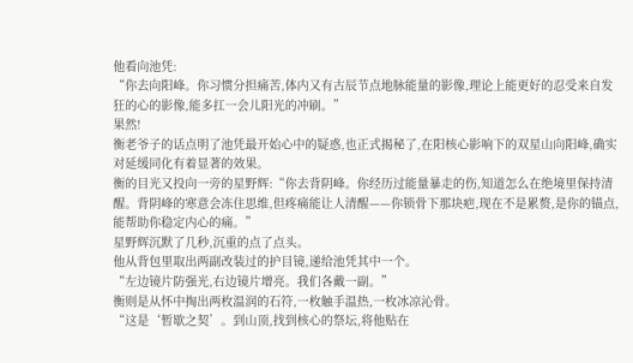他看向池凭:
“你去向阳峰。你习惯分担痛苦,体内又有古辰节点地脉能量的影像,理论上能更好的忍受来自发狂的心的影像,能多扛一会儿阳光的冲刷。”
果然!
衡老爷子的话点明了池凭最开始心中的疑惑,也正式揭秘了,在阳核心影响下的双星山向阳峰,确实对延缓同化有着显著的效果。
衡的目光又投向一旁的星野辉:“你去背阴峰。你经历过能量暴走的伤,知道怎么在绝境里保持清醒。背阴峰的寒意会冻住思维,但疼痛能让人清醒——你锁骨下那块疤,现在不是累赘,是你的锚点,能帮助你稳定内心的痛。”
星野辉沉默了几秒,沉重的点了点头。
他从背包里取出两副改装过的护目镜,递给池凭其中一个。
“左边镜片防强光,右边镜片增亮。我们各戴一副。”
衡则是从怀中掏出两枚温润的石符,一枚触手温热,一枚冰凉沁骨。
“这是‘暂歇之契’。到山顶,找到核心的祭坛,将他贴在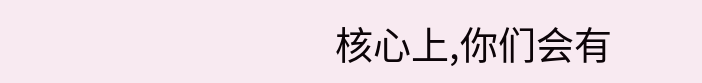核心上,你们会有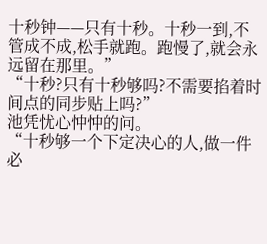十秒钟——只有十秒。十秒一到,不管成不成,松手就跑。跑慢了,就会永远留在那里。”
“十秒?只有十秒够吗?不需要掐着时间点的同步贴上吗?”
池凭忧心忡忡的问。
“十秒够一个下定决心的人,做一件必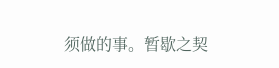须做的事。暂歇之契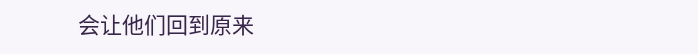会让他们回到原来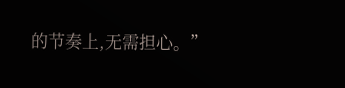的节奏上,无需担心。”